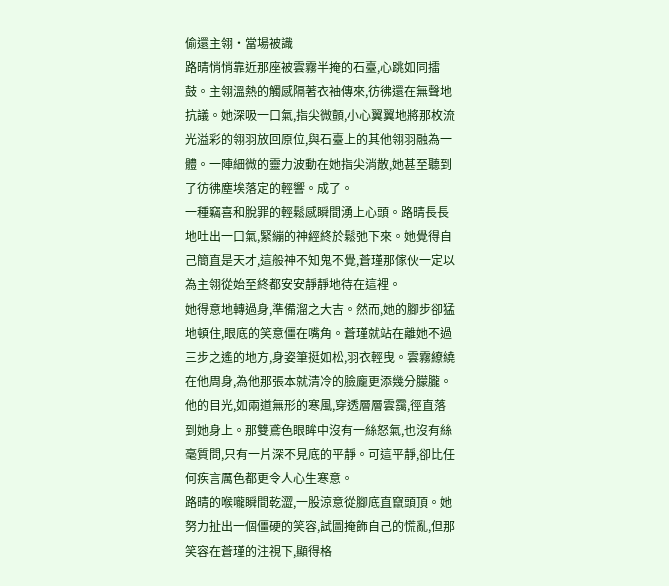偷還主翎·當場被識
路晴悄悄靠近那座被雲霧半掩的石臺,心跳如同擂鼓。主翎溫熱的觸感隔著衣袖傳來,彷彿還在無聲地抗議。她深吸一口氣,指尖微顫,小心翼翼地將那枚流光溢彩的翎羽放回原位,與石臺上的其他翎羽融為一體。一陣細微的靈力波動在她指尖消散,她甚至聽到了彷彿塵埃落定的輕響。成了。
一種竊喜和脫罪的輕鬆感瞬間湧上心頭。路晴長長地吐出一口氣,緊繃的神經終於鬆弛下來。她覺得自己簡直是天才,這般神不知鬼不覺,蒼瑾那傢伙一定以為主翎從始至終都安安靜靜地待在這裡。
她得意地轉過身,準備溜之大吉。然而,她的腳步卻猛地頓住,眼底的笑意僵在嘴角。蒼瑾就站在離她不過三步之遙的地方,身姿筆挺如松,羽衣輕曳。雲霧繚繞在他周身,為他那張本就清冷的臉龐更添幾分朦朧。
他的目光,如兩道無形的寒風,穿透層層雲靄,徑直落到她身上。那雙鳶色眼眸中沒有一絲怒氣,也沒有絲毫質問,只有一片深不見底的平靜。可這平靜,卻比任何疾言厲色都更令人心生寒意。
路晴的喉嚨瞬間乾澀,一股涼意從腳底直竄頭頂。她努力扯出一個僵硬的笑容,試圖掩飾自己的慌亂,但那笑容在蒼瑾的注視下,顯得格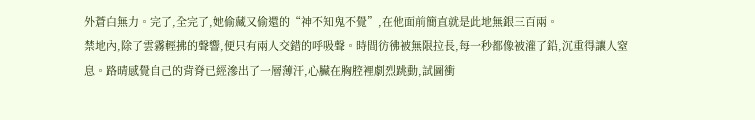外蒼白無力。完了,全完了,她偷藏又偷還的“神不知鬼不覺”,在他面前簡直就是此地無銀三百兩。
禁地內,除了雲霧輕拂的聲響,便只有兩人交錯的呼吸聲。時間彷彿被無限拉長,每一秒都像被灌了鉛,沉重得讓人窒息。路晴感覺自己的背脊已經滲出了一層薄汗,心臟在胸腔裡劇烈跳動,試圖衝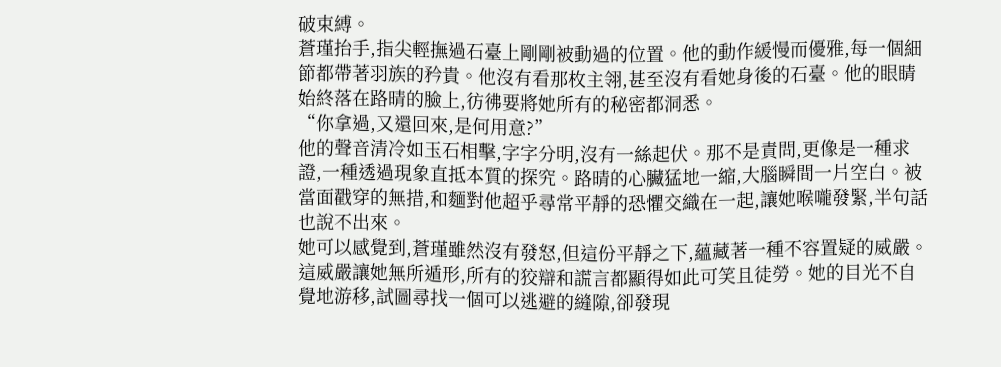破束縛。
蒼瑾抬手,指尖輕撫過石臺上剛剛被動過的位置。他的動作緩慢而優雅,每一個細節都帶著羽族的矜貴。他沒有看那枚主翎,甚至沒有看她身後的石臺。他的眼睛始終落在路晴的臉上,彷彿要將她所有的秘密都洞悉。
“你拿過,又還回來,是何用意?”
他的聲音清冷如玉石相擊,字字分明,沒有一絲起伏。那不是責問,更像是一種求證,一種透過現象直抵本質的探究。路晴的心臟猛地一縮,大腦瞬間一片空白。被當面戳穿的無措,和麵對他超乎尋常平靜的恐懼交織在一起,讓她喉嚨發緊,半句話也說不出來。
她可以感覺到,蒼瑾雖然沒有發怒,但這份平靜之下,蘊藏著一種不容置疑的威嚴。這威嚴讓她無所遁形,所有的狡辯和謊言都顯得如此可笑且徒勞。她的目光不自覺地游移,試圖尋找一個可以逃避的縫隙,卻發現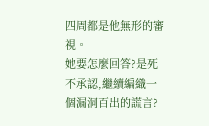四周都是他無形的審視。
她要怎麼回答?是死不承認,繼續編織一個漏洞百出的謊言?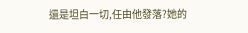還是坦白一切,任由他發落?她的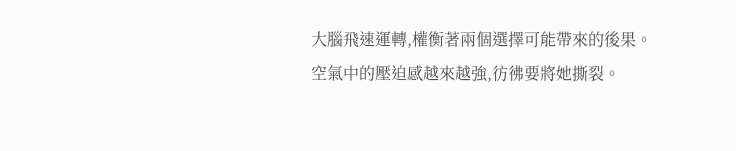大腦飛速運轉,權衡著兩個選擇可能帶來的後果。空氣中的壓迫感越來越強,彷彿要將她撕裂。